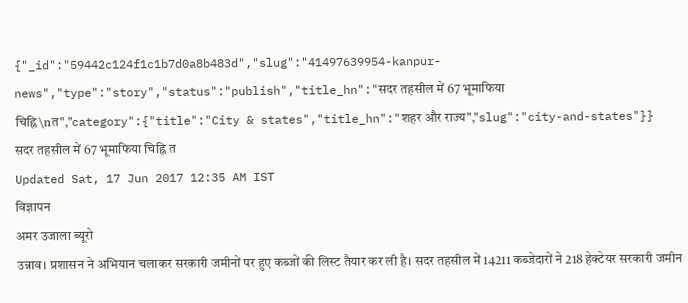{"_id":"59442c124f1c1b7d0a8b483d","slug":"41497639954-kanpur-news","type":"story","status":"publish","title_hn":"सदर तहसील में 67 भूमाफिया चिह्नि\nत","category":{"title":"City & states","title_hn":"शहर और राज्य","slug":"city-and-states"}}
सदर तहसील में 67 भूमाफिया चिह्नि त
Updated Sat, 17 Jun 2017 12:35 AM IST
विज्ञापन
अमर उजाला ब्यूरो
उन्नाव। प्रशासन ने अभियान चलाकर सरकारी जमीनों पर हुए कब्जों की लिस्ट तैयार कर ली है। सदर तहसील में 14211 कब्जेदारों ने 218 हेक्टेयर सरकारी जमीन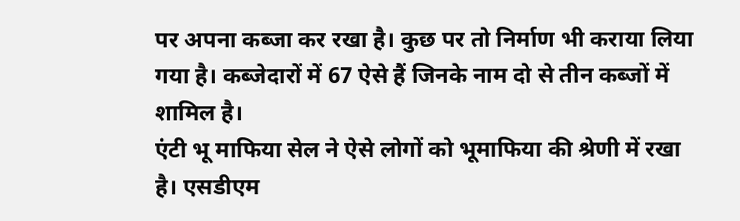पर अपना कब्जा कर रखा है। कुछ पर तो निर्माण भी कराया लिया गया है। कब्जेदारों में 67 ऐसे हैं जिनके नाम दो से तीन कब्जों में शामिल है।
एंटी भू माफिया सेल ने ऐसे लोगों को भूमाफिया की श्रेणी में रखा है। एसडीएम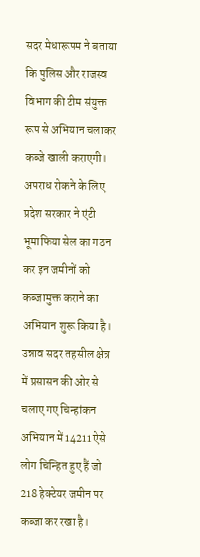सदर मेधारूपम ने बताया कि पुलिस और राजस्व विभाग की टीम संयुक्त रूप से अभियान चलाकर कब्जे खाली कराएगी।
अपराध रोकने के लिए प्रदेश सरकार ने एंटी भूमाफिया सेल का गठन कर इन जमीनों को कब्जामुक्त कराने का अभियान शुरू किया है। उन्नाव सदर तहसील क्षेत्र में प्रसासन की ओर से चलाए गए चिन्हांकन अभियान में 14211 ऐसे लोग चिन्हित हुए हैं जो 218 हेक्टेयर जमीन पर कब्जा कर रखा है।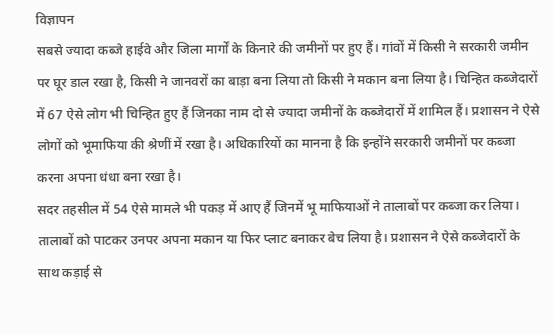विज्ञापन
सबसे ज्यादा कब्जे हाईवे और जिला मार्गों के किनारे की जमीनों पर हुए हैं। गांवों में किसी ने सरकारी जमीन पर घूर डाल रखा है, किसी ने जानवरों का बाड़ा बना लिया तो किसी ने मकान बना लिया है। चिन्हित कब्जेदारों में 67 ऐसे लोग भी चिन्हित हुए हैं जिनका नाम दो से ज्यादा जमीनों के कब्जेदारों में शामिल हैं। प्रशासन ने ऐसे लोगों को भूमाफिया की श्रेणीं में रखा है। अधिकारियों का मानना है कि इन्होंने सरकारी जमीनों पर कब्जा करना अपना धंधा बना रखा है।
सदर तहसील में 54 ऐसे मामले भी पकड़ में आए हैं जिनमें भू माफियाओं ने तालाबों पर कब्जा कर लिया। तालाबों को पाटकर उनपर अपना मकान या फिर प्लाट बनाकर बेच लिया है। प्रशासन ने ऐसे कब्जेदारों के साथ कड़ाई से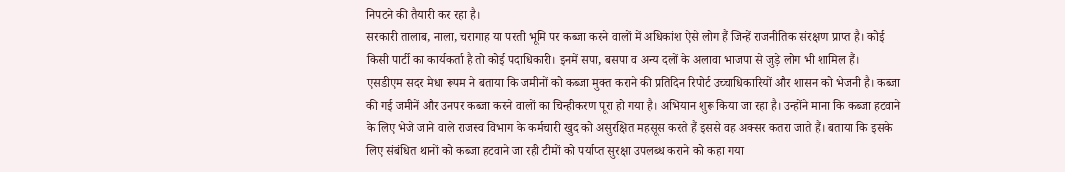निपटने की तैयारी कर रहा है।
सरकारी तालाब, नाला, चरागाह या परती भूमि पर कब्जा करने वालों में अधिकांश ऐसे लोग हैं जिन्हें राजनीतिक संरक्षण प्राप्त है। कोई किसी पार्टी का कार्यकर्ता है तो कोई पदाधिकारी। इनमें सपा, बसपा व अन्य दलों के अलावा भाजपा से जुड़े लोग भी शामिल हैं।
एसडीएम सदर मेधा रूपम ने बताया कि जमीनों को कब्जा मुक्त कराने की प्रतिदिन रिपोर्ट उच्चाधिकारियों और शासन को भेजनी है। कब्जा की गई जमीनें और उनपर कब्जा करने वालों का चिन्हीकरण पूरा हो गया है। अभियान शुरू किया जा रहा है। उन्होंने माना कि कब्जा हटवाने के लिए भेजे जाने वाले राजस्व विभाग के कर्मचारी खुद को असुरक्षित महसूस करते हैं इससे वह अक्सर कतरा जाते हैं। बताया कि इसके लिए संबंधित थानों को कब्जा हटवाने जा रही टीमों को पर्याप्त सुरक्षा उपलब्ध कराने को कहा गया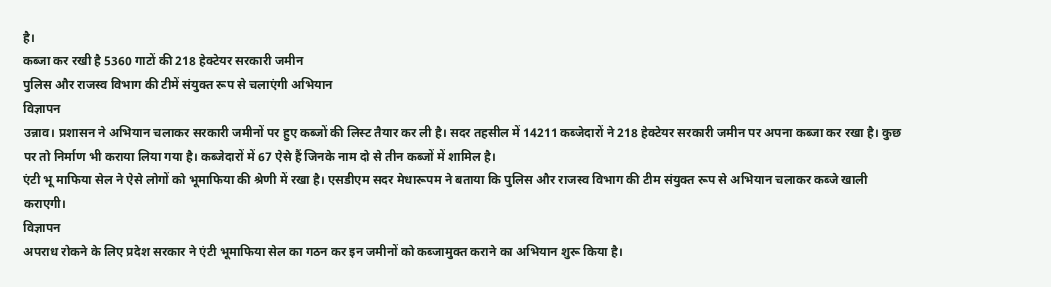है।
कब्जा कर रखी है 5360 गाटों की 218 हेक्टेयर सरकारी जमीन
पुलिस और राजस्व विभाग की टीमें संयुक्त रूप से चलाएंगी अभियान
विज्ञापन
उन्नाव। प्रशासन ने अभियान चलाकर सरकारी जमीनों पर हुए कब्जों की लिस्ट तैयार कर ली है। सदर तहसील में 14211 कब्जेदारों ने 218 हेक्टेयर सरकारी जमीन पर अपना कब्जा कर रखा है। कुछ पर तो निर्माण भी कराया लिया गया है। कब्जेदारों में 67 ऐसे हैं जिनके नाम दो से तीन कब्जों में शामिल है।
एंटी भू माफिया सेल ने ऐसे लोगों को भूमाफिया की श्रेणी में रखा है। एसडीएम सदर मेधारूपम ने बताया कि पुलिस और राजस्व विभाग की टीम संयुक्त रूप से अभियान चलाकर कब्जे खाली कराएगी।
विज्ञापन
अपराध रोकने के लिए प्रदेश सरकार ने एंटी भूमाफिया सेल का गठन कर इन जमीनों को कब्जामुक्त कराने का अभियान शुरू किया है।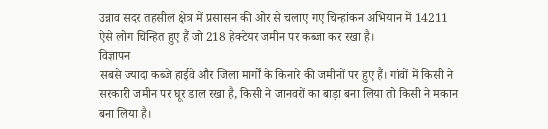उन्नाव सदर तहसील क्षेत्र में प्रसासन की ओर से चलाए गए चिन्हांकन अभियान में 14211 ऐसे लोग चिन्हित हुए हैं जो 218 हेक्टेयर जमीन पर कब्जा कर रखा है।
विज्ञापन
सबसे ज्यादा कब्जे हाईवे और जिला मार्गों के किनारे की जमीनों पर हुए हैं। गांवों में किसी ने सरकारी जमीन पर घूर डाल रखा है, किसी ने जानवरों का बाड़ा बना लिया तो किसी ने मकान बना लिया है।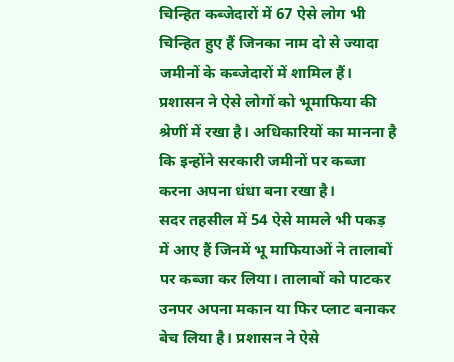चिन्हित कब्जेदारों में 67 ऐसे लोग भी चिन्हित हुए हैं जिनका नाम दो से ज्यादा जमीनों के कब्जेदारों में शामिल हैं। प्रशासन ने ऐसे लोगों को भूमाफिया की श्रेणीं में रखा है। अधिकारियों का मानना है कि इन्होंने सरकारी जमीनों पर कब्जा करना अपना धंधा बना रखा है।
सदर तहसील में 54 ऐसे मामले भी पकड़ में आए हैं जिनमें भू माफियाओं ने तालाबों पर कब्जा कर लिया। तालाबों को पाटकर उनपर अपना मकान या फिर प्लाट बनाकर बेच लिया है। प्रशासन ने ऐसे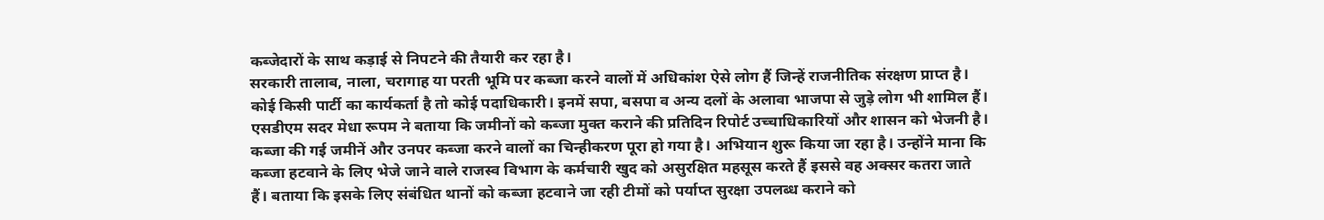कब्जेदारों के साथ कड़ाई से निपटने की तैयारी कर रहा है।
सरकारी तालाब, नाला, चरागाह या परती भूमि पर कब्जा करने वालों में अधिकांश ऐसे लोग हैं जिन्हें राजनीतिक संरक्षण प्राप्त है। कोई किसी पार्टी का कार्यकर्ता है तो कोई पदाधिकारी। इनमें सपा, बसपा व अन्य दलों के अलावा भाजपा से जुड़े लोग भी शामिल हैं।
एसडीएम सदर मेधा रूपम ने बताया कि जमीनों को कब्जा मुक्त कराने की प्रतिदिन रिपोर्ट उच्चाधिकारियों और शासन को भेजनी है। कब्जा की गई जमीनें और उनपर कब्जा करने वालों का चिन्हीकरण पूरा हो गया है। अभियान शुरू किया जा रहा है। उन्होंने माना कि कब्जा हटवाने के लिए भेजे जाने वाले राजस्व विभाग के कर्मचारी खुद को असुरक्षित महसूस करते हैं इससे वह अक्सर कतरा जाते हैं। बताया कि इसके लिए संबंधित थानों को कब्जा हटवाने जा रही टीमों को पर्याप्त सुरक्षा उपलब्ध कराने को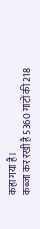कहा गया है।
कब्जा कर रखी है 5360 गाटों की 218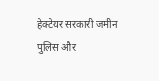हेक्टेयर सरकारी जमीन
पुलिस और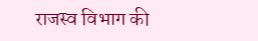राजस्व विभाग की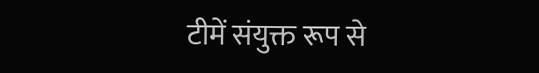टीमें संयुक्त रूप से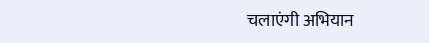चलाएंगी अभियान